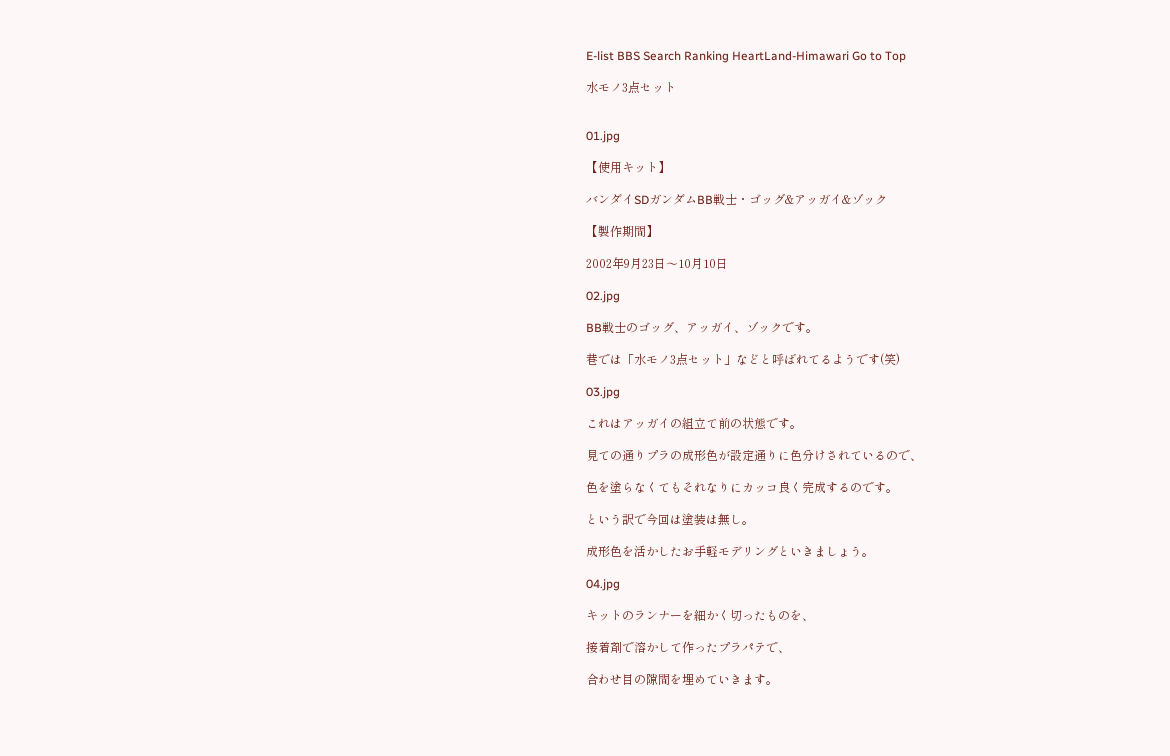E-list BBS Search Ranking HeartLand-Himawari Go to Top

水モノ3点セット


01.jpg

【使用キット】

バンダイSDガンダムBB戦士・ゴッグ&アッガイ&ゾック

【製作期間】

2002年9月23日〜10月10日

02.jpg

BB戦士のゴッグ、アッガイ、ゾックです。

巷では「水モノ3点セット」などと呼ばれてるようです(笑)

03.jpg

これはアッガイの組立て前の状態です。

見ての通りプラの成形色が設定通りに色分けされているので、

色を塗らなくてもそれなりにカッコ良く完成するのです。

という訳で今回は塗装は無し。

成形色を活かしたお手軽モデリングといきましょう。

04.jpg

キットのランナーを細かく切ったものを、

接着剤で溶かして作ったプラパテで、

合わせ目の隙間を埋めていきます。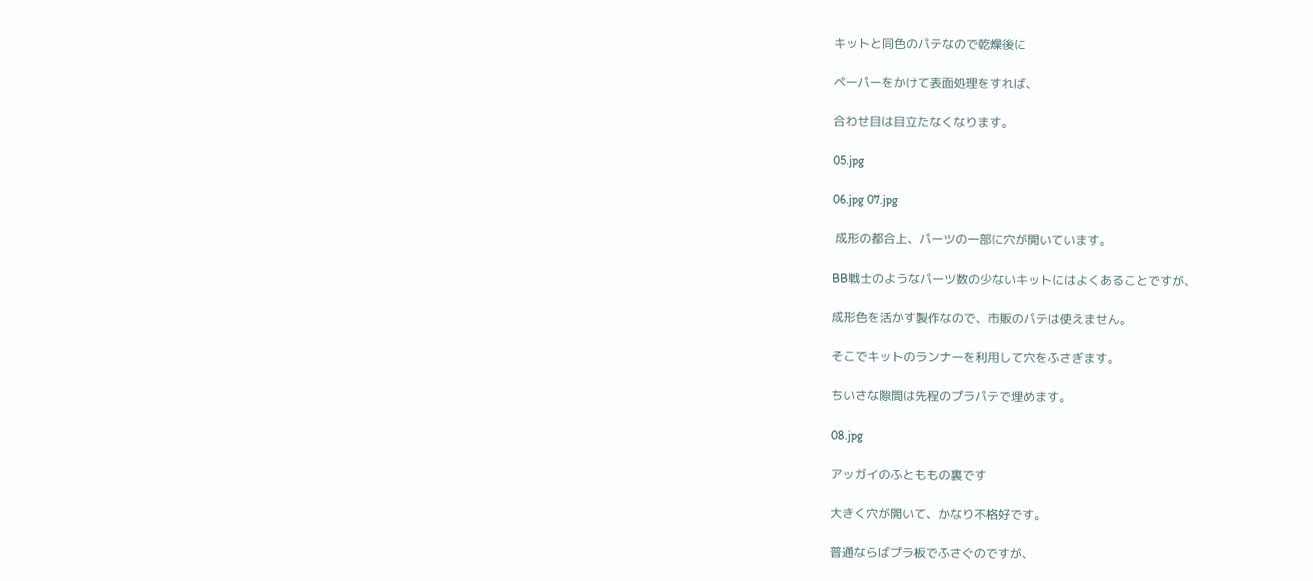キットと同色のパテなので乾燥後に

ペーパーをかけて表面処理をすれば、

合わせ目は目立たなくなります。

05.jpg

06.jpg 07.jpg

 成形の都合上、パーツの一部に穴が開いています。

BB戦士のようなパーツ数の少ないキットにはよくあることですが、

成形色を活かす製作なので、市販のパテは使えません。

そこでキットのランナーを利用して穴をふさぎます。

ちいさな隙間は先程のプラパテで埋めます。

08.jpg

アッガイのふとももの裏です

大きく穴が開いて、かなり不格好です。

普通ならばプラ板でふさぐのですが、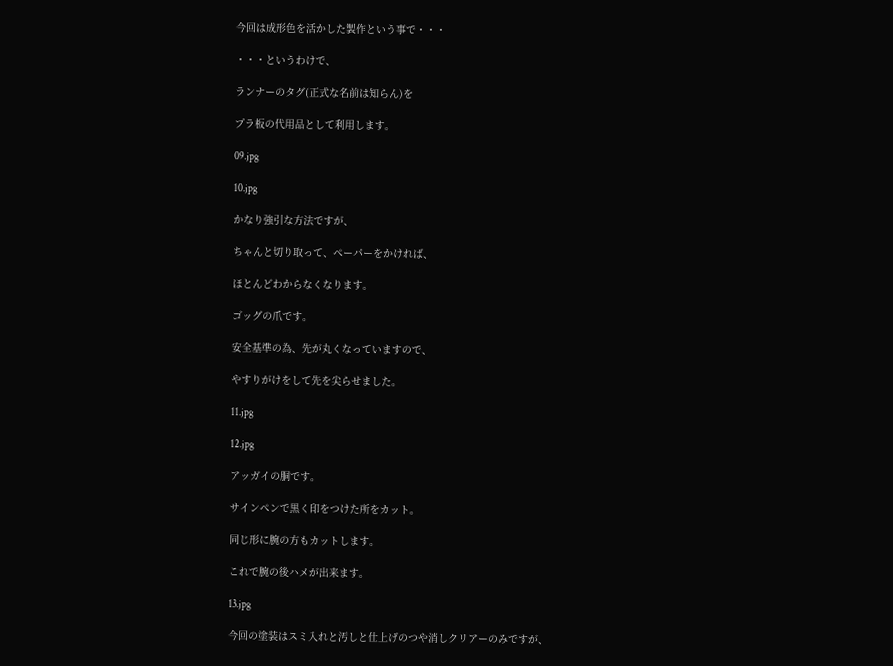今回は成形色を活かした製作という事で・・・

・・・というわけで、

ランナーのタグ(正式な名前は知らん)を

プラ板の代用品として利用します。

09.jpg

10.jpg

かなり強引な方法ですが、

ちゃんと切り取って、ペーパーをかければ、

ほとんどわからなくなります。

ゴッグの爪です。

安全基準の為、先が丸くなっていますので、

やすりがけをして先を尖らせました。

11.jpg

12.jpg

アッガイの胴です。

サインペンで黒く印をつけた所をカット。

同じ形に腕の方もカットします。

これで腕の後ハメが出来ます。

13.jpg

今回の塗装はスミ入れと汚しと仕上げのつや消しクリアーのみですが、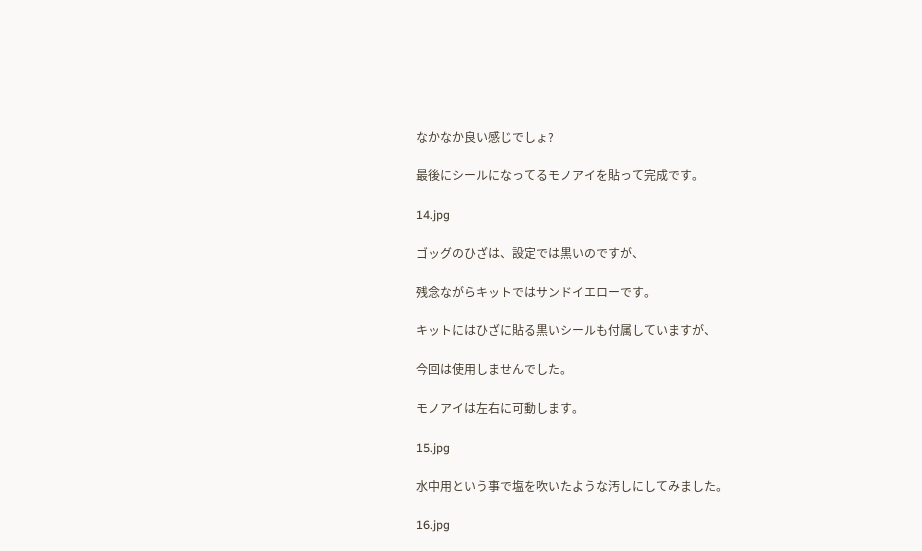なかなか良い感じでしょ?

最後にシールになってるモノアイを貼って完成です。

14.jpg

ゴッグのひざは、設定では黒いのですが、

残念ながらキットではサンドイエローです。

キットにはひざに貼る黒いシールも付属していますが、

今回は使用しませんでした。

モノアイは左右に可動します。

15.jpg

水中用という事で塩を吹いたような汚しにしてみました。

16.jpg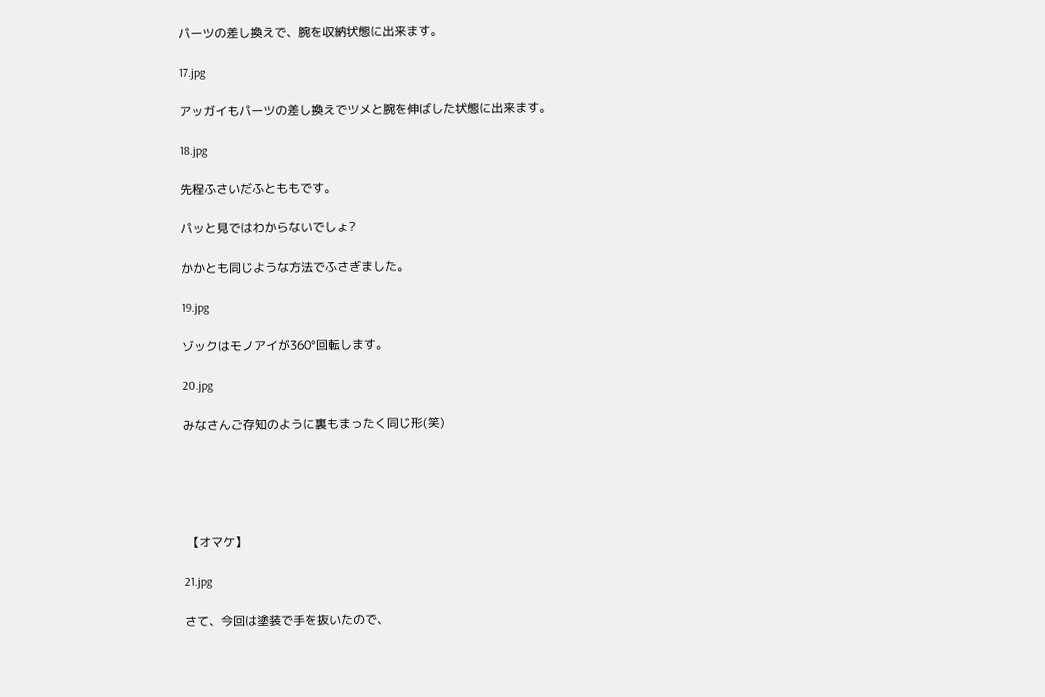パーツの差し換えで、腕を収納状態に出来ます。

17.jpg

アッガイもパーツの差し換えでツメと腕を伸ばした状態に出来ます。

18.jpg

先程ふさいだふとももです。

パッと見ではわからないでしょ?

かかとも同じような方法でふさぎました。

19.jpg

ゾックはモノアイが360°回転します。

20.jpg

みなさんご存知のように裏もまったく同じ形(笑)





 【オマケ】

21.jpg

さて、今回は塗装で手を抜いたので、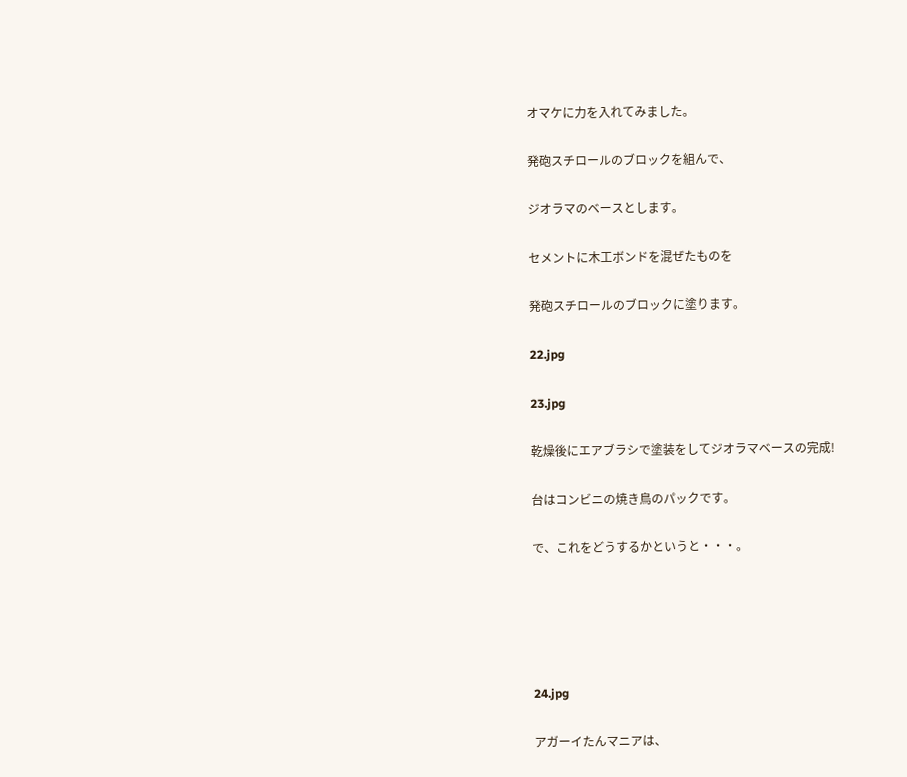オマケに力を入れてみました。

発砲スチロールのブロックを組んで、

ジオラマのベースとします。

セメントに木工ボンドを混ぜたものを

発砲スチロールのブロックに塗ります。

22.jpg

23.jpg

乾燥後にエアブラシで塗装をしてジオラマベースの完成!

台はコンビニの焼き鳥のパックです。

で、これをどうするかというと・・・。





24.jpg

アガーイたんマニアは、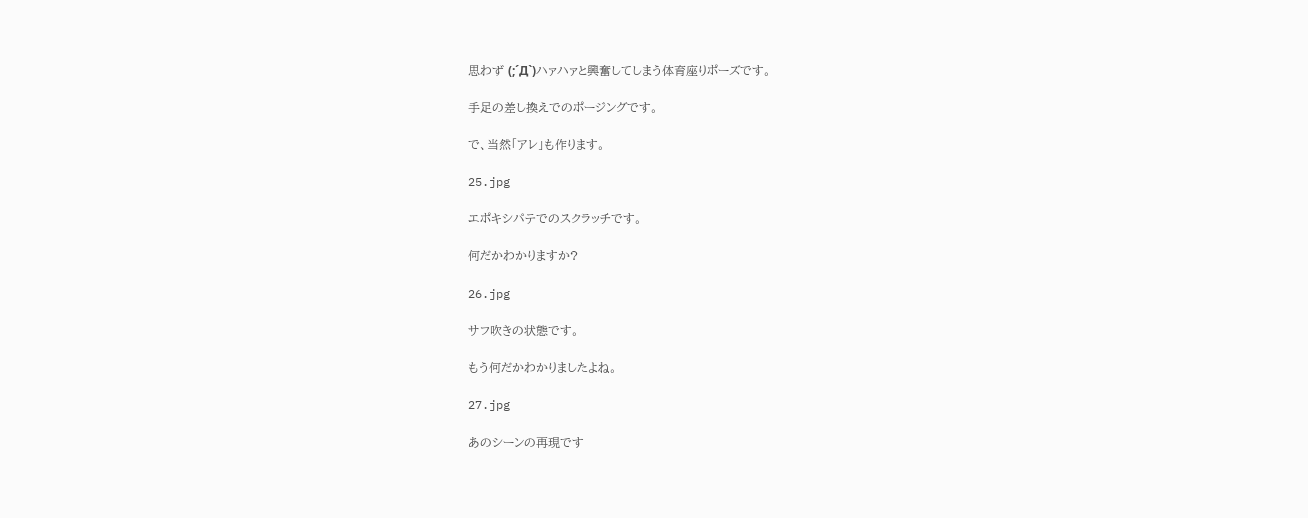思わず (;´Д`)ハァハァと興奮してしまう体育座りポーズです。

手足の差し換えでのポージングです。

で、当然「アレ」も作ります。

25.jpg

エポキシパテでのスクラッチです。

何だかわかりますか?

26.jpg

サフ吹きの状態です。

もう何だかわかりましたよね。

27.jpg

あのシーンの再現です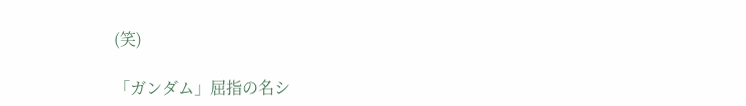(笑)

「ガンダム」屈指の名シ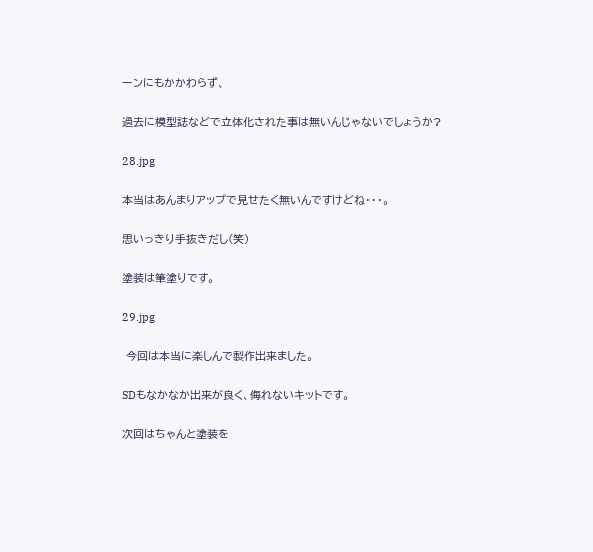ーンにもかかわらず、

過去に模型誌などで立体化された事は無いんじゃないでしょうか?

28.jpg

本当はあんまりアップで見せたく無いんですけどね・・・。

思いっきり手抜きだし(笑)

塗装は筆塗りです。

29.jpg

 今回は本当に楽しんで製作出来ました。

SDもなかなか出来が良く、侮れないキットです。

次回はちゃんと塗装を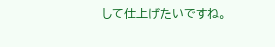して仕上げたいですね。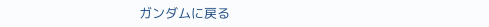ガンダムに戻る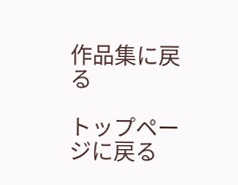作品集に戻る

トップページに戻る